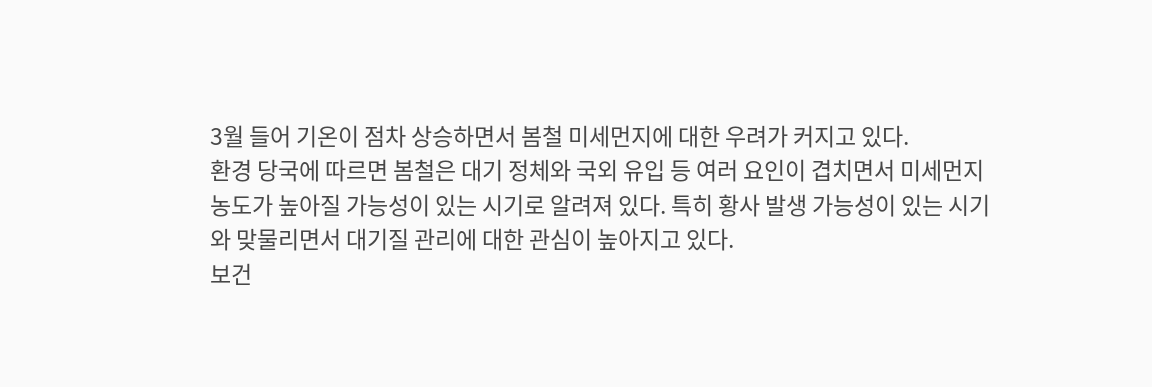3월 들어 기온이 점차 상승하면서 봄철 미세먼지에 대한 우려가 커지고 있다.
환경 당국에 따르면 봄철은 대기 정체와 국외 유입 등 여러 요인이 겹치면서 미세먼지 농도가 높아질 가능성이 있는 시기로 알려져 있다. 특히 황사 발생 가능성이 있는 시기와 맞물리면서 대기질 관리에 대한 관심이 높아지고 있다.
보건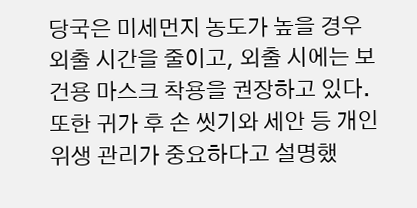당국은 미세먼지 농도가 높을 경우 외출 시간을 줄이고, 외출 시에는 보건용 마스크 착용을 권장하고 있다. 또한 귀가 후 손 씻기와 세안 등 개인 위생 관리가 중요하다고 설명했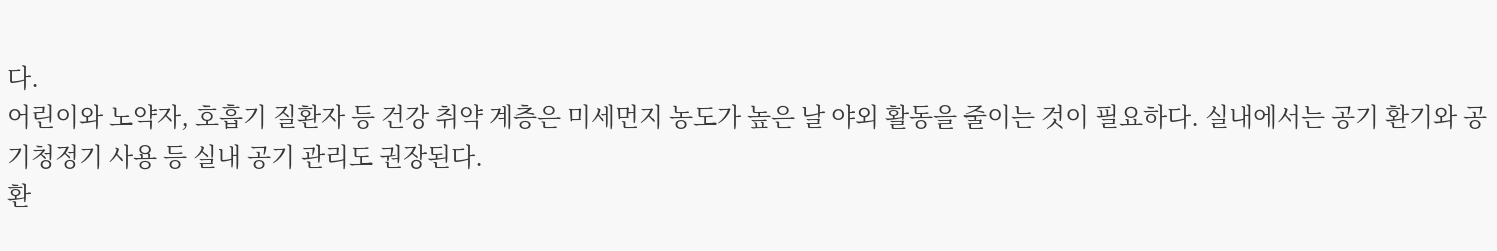다.
어린이와 노약자, 호흡기 질환자 등 건강 취약 계층은 미세먼지 농도가 높은 날 야외 활동을 줄이는 것이 필요하다. 실내에서는 공기 환기와 공기청정기 사용 등 실내 공기 관리도 권장된다.
환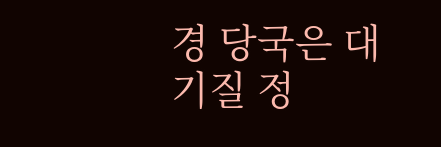경 당국은 대기질 정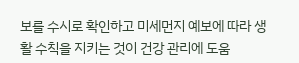보를 수시로 확인하고 미세먼지 예보에 따라 생활 수칙을 지키는 것이 건강 관리에 도움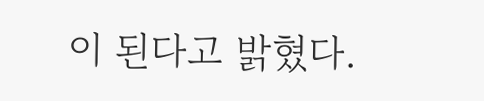이 된다고 밝혔다.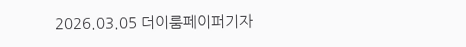2026.03.05 더이룸페이퍼기자